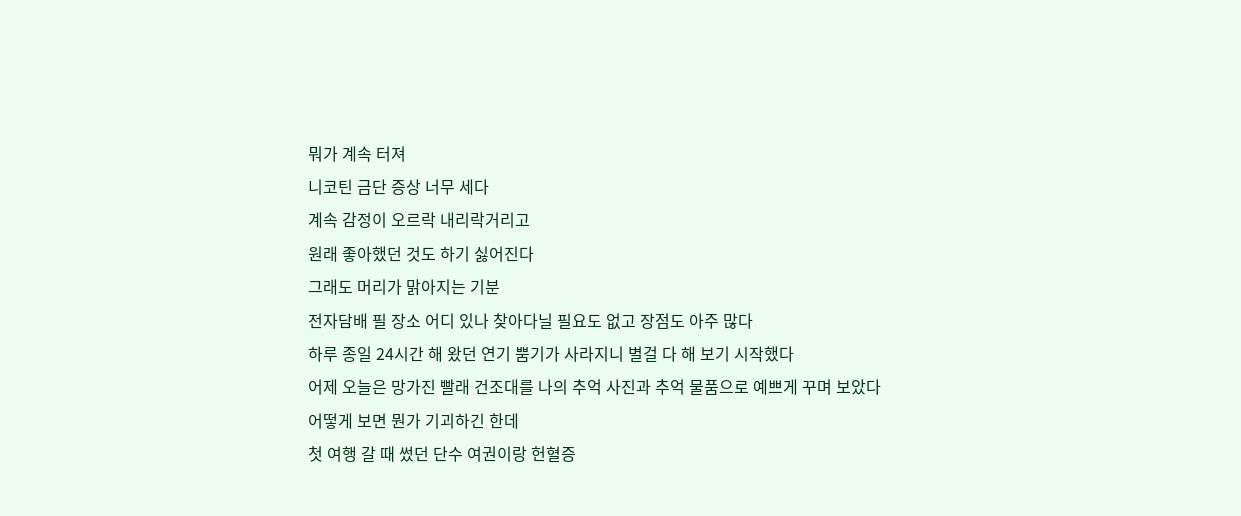뭐가 계속 터져
니코틴 금단 증상 너무 세다
계속 감정이 오르락 내리락거리고
원래 좋아했던 것도 하기 싫어진다
그래도 머리가 맑아지는 기분
전자담배 필 장소 어디 있나 찾아다닐 필요도 없고 장점도 아주 많다
하루 종일 24시간 해 왔던 연기 뿜기가 사라지니 별걸 다 해 보기 시작했다
어제 오늘은 망가진 빨래 건조대를 나의 추억 사진과 추억 물품으로 예쁘게 꾸며 보았다
어떻게 보면 뭔가 기괴하긴 한데
첫 여행 갈 때 썼던 단수 여권이랑 헌혈증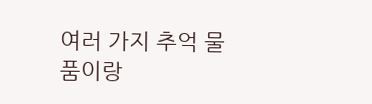여러 가지 추억 물품이랑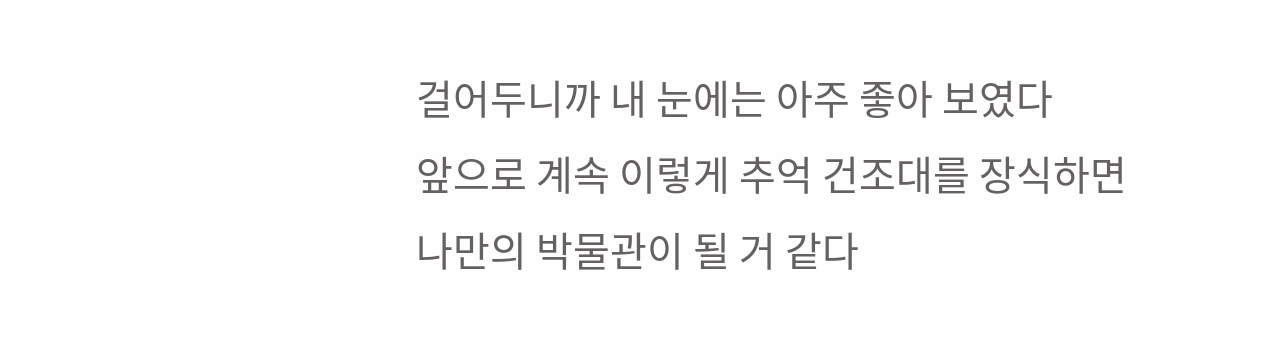걸어두니까 내 눈에는 아주 좋아 보였다
앞으로 계속 이렇게 추억 건조대를 장식하면
나만의 박물관이 될 거 같다